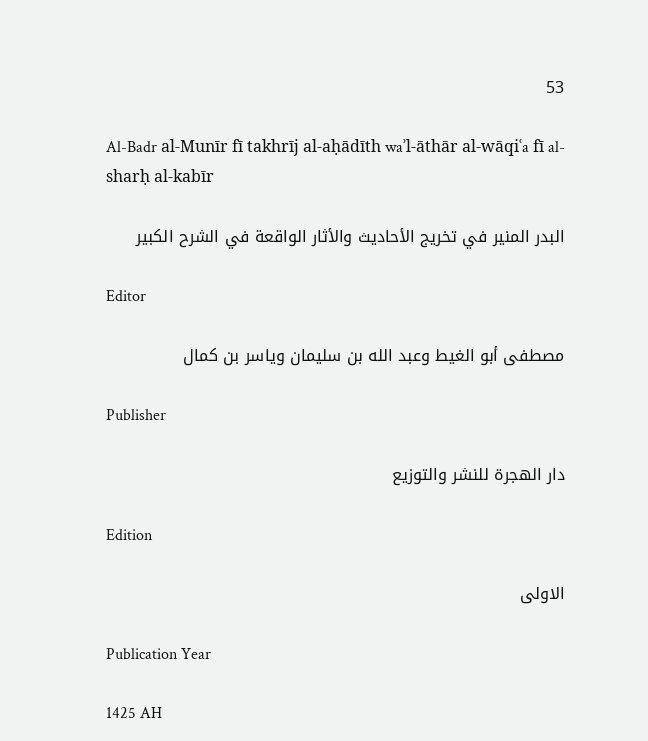53

Al-Badr al-Munīr fī takhrīj al-aḥādīth waʾl-āthār al-wāqiʿa fī al-sharḥ al-kabīr

البدر المنير في تخريج الأحاديث والأثار الواقعة في الشرح الكبير

Editor

مصطفى أبو الغيط وعبد الله بن سليمان وياسر بن كمال

Publisher

دار الهجرة للنشر والتوزيع

Edition

الاولى

Publication Year

1425 AH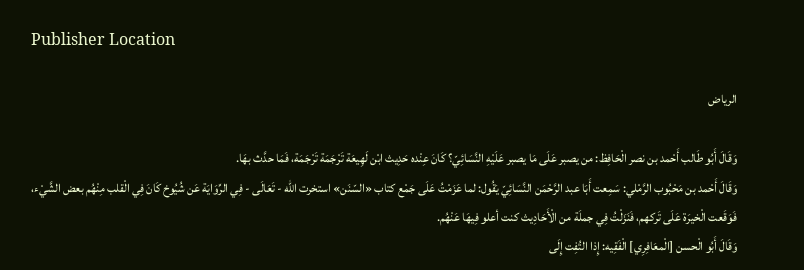Publisher Location

الرياض

وَقَالَ أَبُو طَالب أَحْمد بن نصر الْحَافِظ: من يصبر عَلَى مَا يصبر عَلَيْهِ النَّسَائِيّ؟ كَانَ عِنْده حَدِيث ابْن لَهِيعَة تَرْجَمَة تَرْجَمَة، فَمَا حدَّث بهَا.
وَقَالَ أَحْمد بن مَحْبُوب الرَّمْلي: سَمِعت أَبَا عبد الرَّحْمَن النَّسَائِيّ يَقُول: لما عَزَمْتُ عَلَى جَمْع كتاب «السّنَن» استخرت الله - تَعَالَى - فِي الرِّوَايَة عَن شُيُوخ كَانَ فِي الْقلب مِنْهُم بعض الشَّيْء، فَوَقَعت الْخيرَة عَلَى تَركهم، فَنَزَلْتُ فِي جملَة من الْأَحَادِيث كنت أعلو فِيهَا عَنْهُم.
وَقَالَ أَبُو الْحسن [الْمعَافِرِي] الْفَقِيه: إِذا التُفِت إِلَى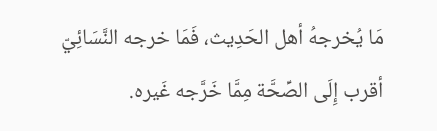مَا يُخرجهُ أهل الحَدِيث، فَمَا خرجه النَّسَائِيّ أقرب إِلَى الصِّحَّة مِمَّا خَرَّجه غَيره.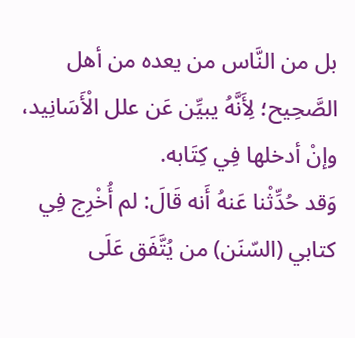بل من النَّاس من يعده من أهل الصَّحِيح؛ لِأَنَّهُ يبيِّن عَن علل الْأَسَانِيد، وإنْ أدخلها فِي كِتَابه.
وَقد حُدِّثْنا عَنهُ أَنه قَالَ: لم أُخْرِج فِي كتابي (السّنَن) من يُتَّفَق عَلَى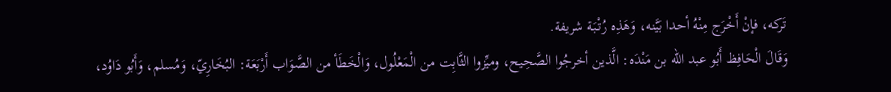تَركه، فإنْ أَخْرَج مِنْهُ أحدا بَيَّنه، وَهَذِه رُتْبَة شريفة.
وَقَالَ الْحَافِظ أَبُو عبد الله بن مَنْدَه: الَّذين أخرجُوا الصَّحِيح، وميِّزوا الثَّابِت من الْمَعْلُول، وَالْخَطَأ من الصَّوَاب أَرْبَعَة: البُخَارِيّ، وَمُسلم، وَأَبُو دَاوُد،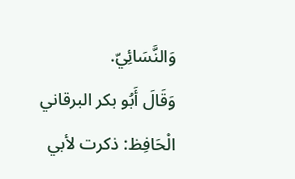وَالنَّسَائِيّ.
وَقَالَ أَبُو بكر البرقاني الْحَافِظ: ذكرت لأبي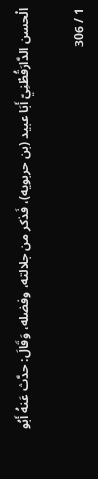الْحسن الدَّارَقُطْنِيّ أَبَا عبيد (بن حربويه)، فَذكر من جلالته، وفضله، وَقَالَ: حدَّث عَنهُ أَبُو

1 / 306